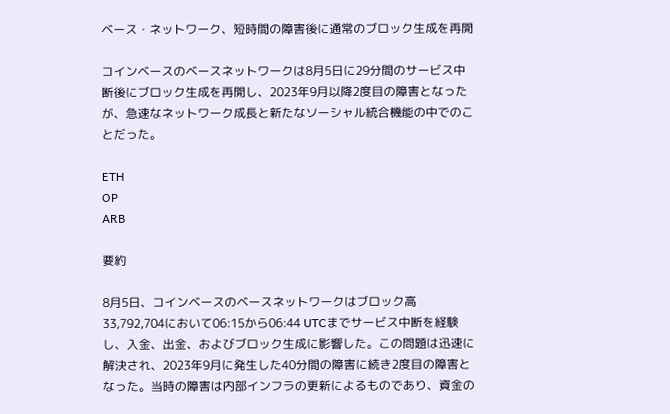ベース・ネットワーク、短時間の障害後に通常のブロック生成を再開

コインベースのベースネットワークは8月5日に29分間のサービス中断後にブロック生成を再開し、2023年9月以降2度目の障害となったが、急速なネットワーク成長と新たなソーシャル統合機能の中でのことだった。

ETH
OP
ARB

要約

8月5日、コインベースのベースネットワークはブロック高33,792,704において06:15から06:44 UTCまでサービス中断を経験し、入金、出金、およびブロック生成に影響した。この問題は迅速に解決され、2023年9月に発生した40分間の障害に続き2度目の障害となった。当時の障害は内部インフラの更新によるものであり、資金の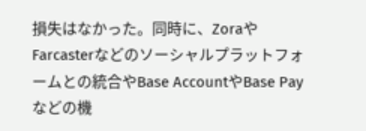損失はなかった。同時に、ZoraやFarcasterなどのソーシャルプラットフォームとの統合やBase AccountやBase Payなどの機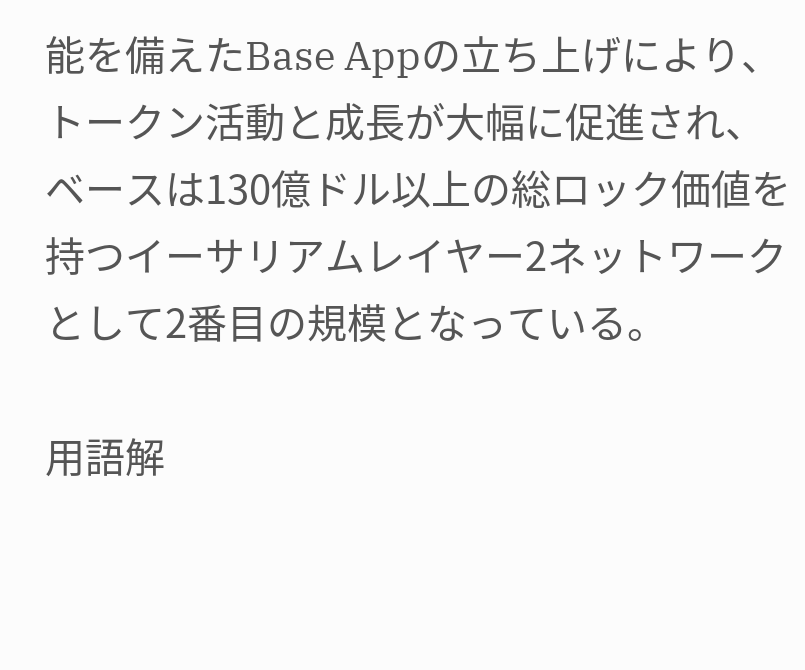能を備えたBase Appの立ち上げにより、トークン活動と成長が大幅に促進され、ベースは130億ドル以上の総ロック価値を持つイーサリアムレイヤー2ネットワークとして2番目の規模となっている。

用語解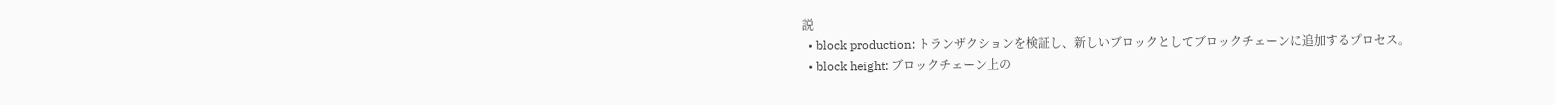説
  • block production: トランザクションを検証し、新しいブロックとしてブロックチェーンに追加するプロセス。
  • block height: ブロックチェーン上の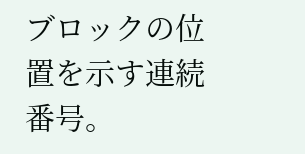ブロックの位置を示す連続番号。